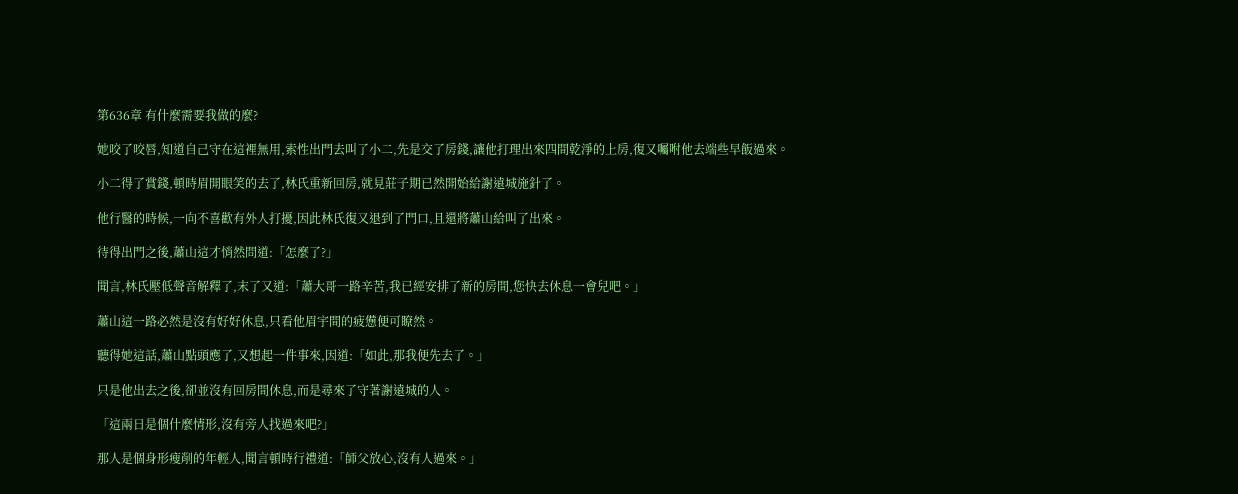第636章 有什麼需要我做的麼?

她咬了咬唇,知道自己守在這裡無用,索性出門去叫了小二,先是交了房錢,讓他打理出來四間乾淨的上房,復又囑咐他去端些早飯過來。

小二得了賞錢,頓時眉開眼笑的去了,林氏重新回房,就見莊子期已然開始給謝遠城施針了。

他行醫的時候,一向不喜歡有外人打擾,因此林氏復又退到了門口,且還將蕭山給叫了出來。

待得出門之後,蕭山這才悄然問道:「怎麼了?」

聞言,林氏壓低聲音解釋了,末了又道:「蕭大哥一路辛苦,我已經安排了新的房間,您快去休息一會兒吧。」

蕭山這一路必然是沒有好好休息,只看他眉宇間的疲憊便可瞭然。

聽得她這話,蕭山點頭應了,又想起一件事來,因道:「如此,那我便先去了。」

只是他出去之後,卻並沒有回房間休息,而是尋來了守著謝遠城的人。

「這兩日是個什麼情形,沒有旁人找過來吧?」

那人是個身形瘦削的年輕人,聞言頓時行禮道:「師父放心,沒有人過來。」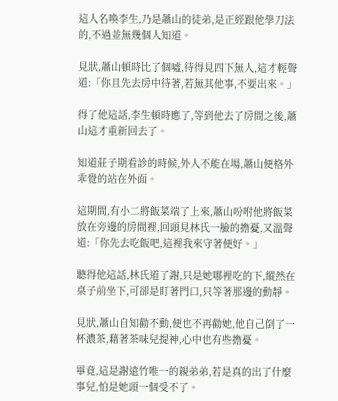這人名喚李生,乃是蕭山的徒弟,是正經跟他學刀法的,不過並無幾個人知道。

見狀,蕭山頓時比了個噓,待得見四下無人,這才輕聲道:「你且先去房中待著,若無其他事,不要出來。」

得了他這話,李生頓時應了,等到他去了房間之後,蕭山這才重新回去了。

知道莊子期看診的時候,外人不能在場,蕭山便格外乖覺的站在外面。

這期間,有小二將飯菜端了上來,蕭山吩咐他將飯菜放在旁邊的房間裡,回頭見林氏一臉的擔憂,又溫聲道:「你先去吃飯吧,這裡我來守著便好。」

聽得他這話,林氏道了謝,只是她哪裡吃的下,縱然在桌子前坐下,可卻是盯著門口,只等著那邊的動靜。

見狀,蕭山自知勸不動,便也不再勸她,他自己倒了一杯濃茶,藉著茶味兒提神,心中也有些擔憂。

畢竟,這是謝遠竹唯一的親弟弟,若是真的出了什麼事兒,怕是她頭一個受不了。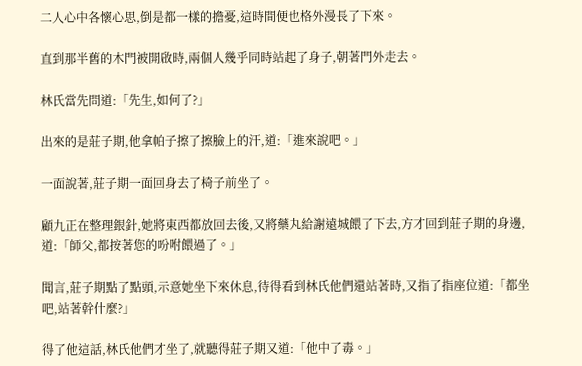二人心中各懷心思,倒是都一樣的擔憂,這時間便也格外漫長了下來。

直到那半舊的木門被開啟時,兩個人幾乎同時站起了身子,朝著門外走去。

林氏當先問道:「先生,如何了?」

出來的是莊子期,他拿帕子擦了擦臉上的汗,道:「進來說吧。」

一面說著,莊子期一面回身去了椅子前坐了。

顧九正在整理銀針,她將東西都放回去後,又將藥丸給謝遠城餵了下去,方才回到莊子期的身邊,道:「師父,都按著您的吩咐餵過了。」

聞言,莊子期點了點頭,示意她坐下來休息,待得看到林氏他們還站著時,又指了指座位道:「都坐吧,站著幹什麼?」

得了他這話,林氏他們才坐了,就聽得莊子期又道:「他中了毒。」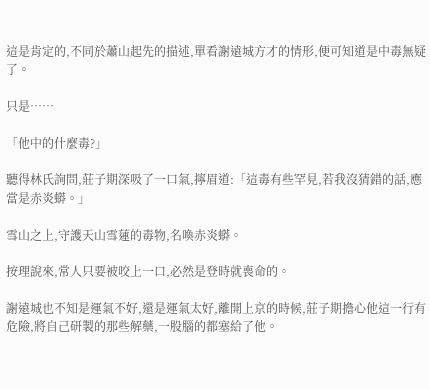這是肯定的,不同於蕭山起先的描述,單看謝遠城方才的情形,便可知道是中毒無疑了。

只是……

「他中的什麼毒?」

聽得林氏詢問,莊子期深吸了一口氣,擰眉道:「這毒有些罕見,若我沒猜錯的話,應當是赤炎蟒。」

雪山之上,守護天山雪蓮的毒物,名喚赤炎蟒。

按理說來,常人只要被咬上一口,必然是登時就喪命的。

謝遠城也不知是運氣不好,還是運氣太好,離開上京的時候,莊子期擔心他這一行有危險,將自己研製的那些解藥,一股腦的都塞給了他。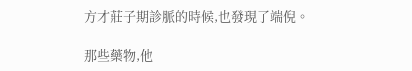方才莊子期診脈的時候,也發現了端倪。

那些藥物,他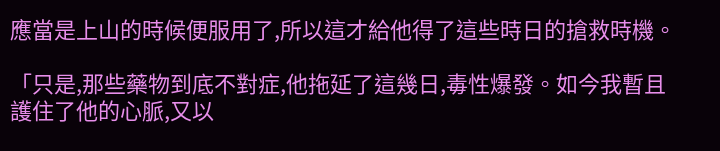應當是上山的時候便服用了,所以這才給他得了這些時日的搶救時機。

「只是,那些藥物到底不對症,他拖延了這幾日,毒性爆發。如今我暫且護住了他的心脈,又以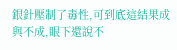銀針壓制了毒性,可到底這結果成與不成,眼下還說不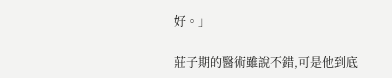好。」

莊子期的醫術雖說不錯,可是他到底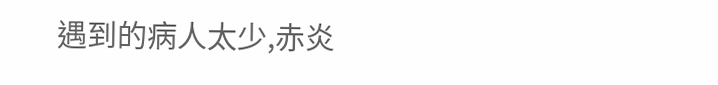遇到的病人太少,赤炎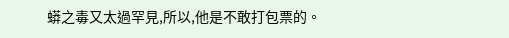蟒之毒又太過罕見,所以,他是不敢打包票的。